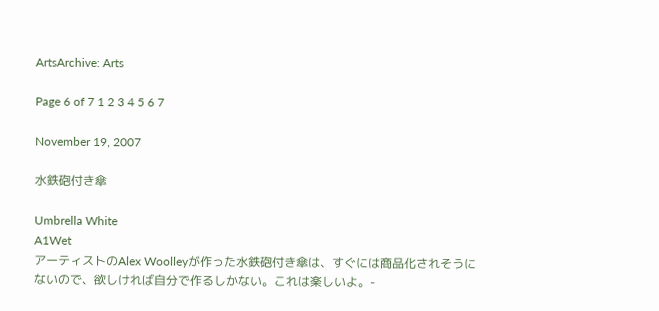ArtsArchive: Arts

Page 6 of 7 1 2 3 4 5 6 7

November 19, 2007

水鉄砲付き傘

Umbrella White
A1Wet
アーティストのAlex Woolleyが作った水鉄砲付き傘は、すぐには商品化されそうにないので、欲しければ自分で作るしかない。これは楽しいよ。-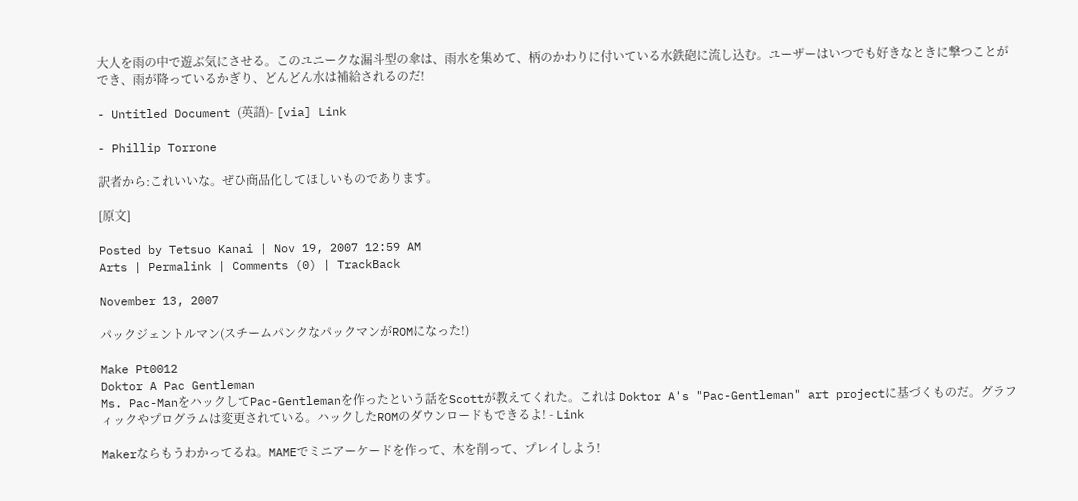大人を雨の中で遊ぶ気にさせる。このユニークな漏斗型の傘は、雨水を集めて、柄のかわりに付いている水鉄砲に流し込む。ユーザーはいつでも好きなときに撃つことができ、雨が降っているかぎり、どんどん水は補給されるのだ!

- Untitled Document (英語)- [via] Link

- Phillip Torrone

訳者から:これいいな。ぜひ商品化してほしいものであります。

[原文]

Posted by Tetsuo Kanai | Nov 19, 2007 12:59 AM
Arts | Permalink | Comments (0) | TrackBack

November 13, 2007

パックジェントルマン(スチームパンクなパックマンがROMになった!)

Make Pt0012
Doktor A Pac Gentleman
Ms. Pac-ManをハックしてPac-Gentlemanを作ったという話をScottが教えてくれた。これは Doktor A's "Pac-Gentleman" art projectに基づくものだ。グラフィックやプログラムは変更されている。ハックしたROMのダウンロードもできるよ! - Link

Makerならもうわかってるね。MAMEでミニアーケードを作って、木を削って、プレイしよう!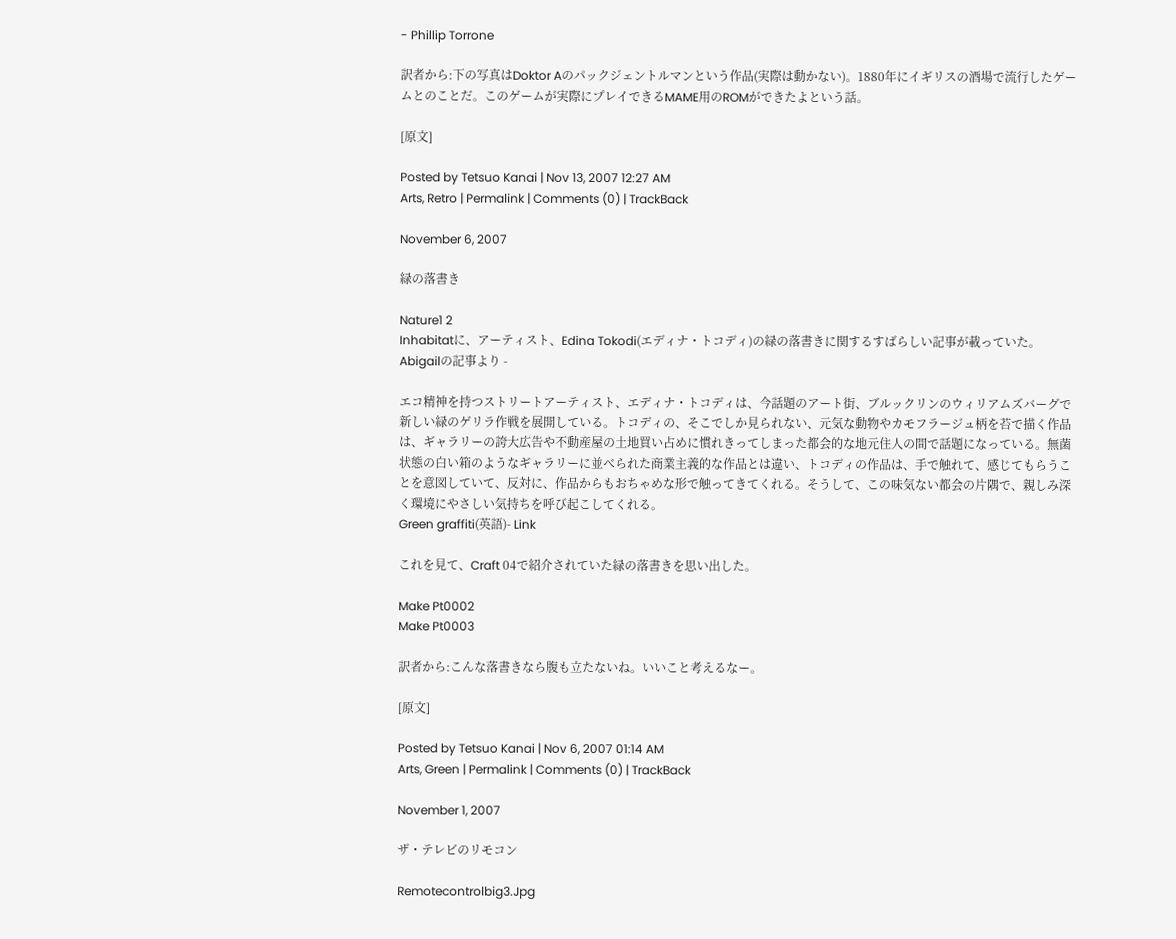- Phillip Torrone

訳者から:下の写真はDoktor Aのパックジェントルマンという作品(実際は動かない)。1880年にイギリスの酒場で流行したゲームとのことだ。このゲームが実際にプレイできるMAME用のROMができたよという話。

[原文]

Posted by Tetsuo Kanai | Nov 13, 2007 12:27 AM
Arts, Retro | Permalink | Comments (0) | TrackBack

November 6, 2007

緑の落書き

Nature1 2
Inhabitatに、アーティスト、Edina Tokodi(エディナ・トコディ)の緑の落書きに関するすばらしい記事が載っていた。Abigailの記事より -

エコ精神を持つストリートアーティスト、エディナ・トコディは、今話題のアート街、ブルックリンのウィリアムズバーグで新しい緑のゲリラ作戦を展開している。トコディの、そこでしか見られない、元気な動物やカモフラージュ柄を苔で描く作品は、ギャラリーの誇大広告や不動産屋の土地買い占めに慣れきってしまった都会的な地元住人の間で話題になっている。無菌状態の白い箱のようなギャラリーに並べられた商業主義的な作品とは違い、トコディの作品は、手で触れて、感じてもらうことを意図していて、反対に、作品からもおちゃめな形で触ってきてくれる。そうして、この味気ない都会の片隅で、親しみ深く環境にやさしい気持ちを呼び起こしてくれる。
Green graffiti(英語)- Link

これを見て、Craft 04で紹介されていた緑の落書きを思い出した。

Make Pt0002
Make Pt0003

訳者から:こんな落書きなら腹も立たないね。いいこと考えるなー。

[原文]

Posted by Tetsuo Kanai | Nov 6, 2007 01:14 AM
Arts, Green | Permalink | Comments (0) | TrackBack

November 1, 2007

ザ・テレビのリモコン

Remotecontrolbig3.Jpg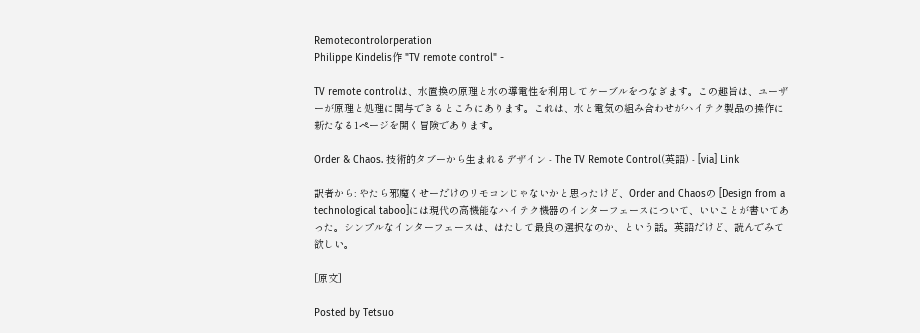Remotecontrolorperation
Philippe Kindelis作 "TV remote control" -

TV remote controlは、水置換の原理と水の導電性を利用してケーブルをつなぎます。この趣旨は、ユーザーが原理と処理に関与できるところにあります。これは、水と電気の組み合わせがハイテク製品の操作に新たなる1ページを開く冒険であります。

Order & Chaos. 技術的タブーから生まれるデザイン - The TV Remote Control(英語) - [via] Link

訳者から: やたら邪魔くせーだけのリモコンじゃないかと思ったけど、Order and Chaosの [Design from a technological taboo]には現代の高機能なハイテク機器のインターフェースについて、いいことが書いてあった。シンプルなインターフェースは、はたして最良の選択なのか、という話。英語だけど、読んでみて欲しい。

[原文]

Posted by Tetsuo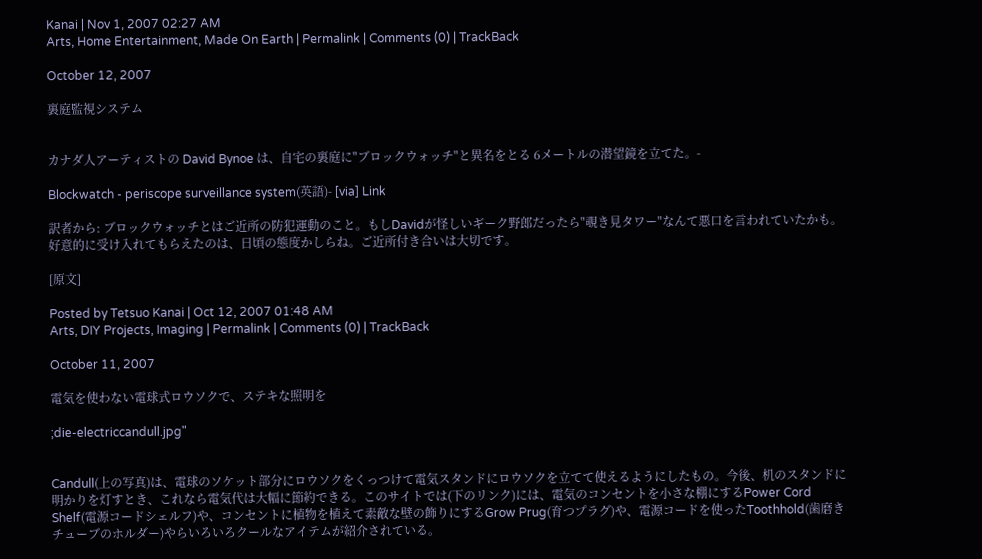Kanai | Nov 1, 2007 02:27 AM
Arts, Home Entertainment, Made On Earth | Permalink | Comments (0) | TrackBack

October 12, 2007

裏庭監視システム


カナダ人アーティストの David Bynoe は、自宅の裏庭に"ブロックウォッチ"と異名をとる 6メートルの潜望鏡を立てた。-

Blockwatch - periscope surveillance system(英語)- [via] Link

訳者から: ブロックウォッチとはご近所の防犯運動のこと。もしDavidが怪しいギーク野郎だったら"覗き見タワー"なんて悪口を言われていたかも。好意的に受け入れてもらえたのは、日頃の態度かしらね。ご近所付き合いは大切です。

[原文]

Posted by Tetsuo Kanai | Oct 12, 2007 01:48 AM
Arts, DIY Projects, Imaging | Permalink | Comments (0) | TrackBack

October 11, 2007

電気を使わない電球式ロウソクで、ステキな照明を

;die-electriccandull.jpg"


Candull(上の写真)は、電球のソケット部分にロウソクをくっつけて電気スタンドにロウソクを立てて使えるようにしたもの。今後、机のスタンドに明かりを灯すとき、これなら電気代は大幅に節約できる。このサイトでは(下のリンク)には、電気のコンセントを小さな棚にするPower Cord Shelf(電源コードシェルフ)や、コンセントに植物を植えて素敵な壁の飾りにするGrow Prug(育つプラグ)や、電源コードを使ったToothhold(歯磨きチューブのホルダー)やらいろいろクールなアイテムが紹介されている。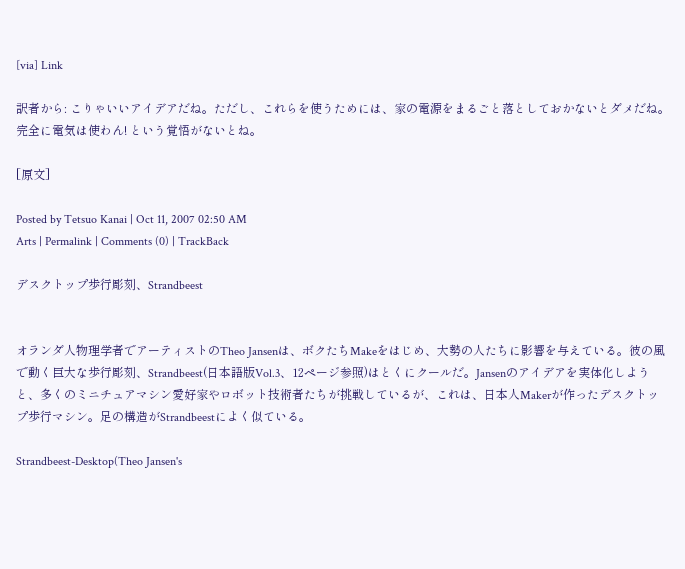[via] Link

訳者から: こりゃいいアイデアだね。ただし、これらを使うためには、家の電源をまるごと落としておかないとダメだね。完全に電気は使わん! という覚悟がないとね。

[原文]

Posted by Tetsuo Kanai | Oct 11, 2007 02:50 AM
Arts | Permalink | Comments (0) | TrackBack

デスクトップ歩行彫刻、Strandbeest


オランダ人物理学者でアーティストのTheo Jansenは、ボクたちMakeをはじめ、大勢の人たちに影響を与えている。彼の風で動く巨大な歩行彫刻、Strandbeest(日本語版Vol.3、12ページ参照)はとくにクールだ。Jansenのアイデアを実体化しようと、多くのミニチュアマシン愛好家やロボット技術者たちが挑戦しているが、これは、日本人Makerが作ったデスクトップ歩行マシン。足の構造がStrandbeestによく似ている。

Strandbeest-Desktop(Theo Jansen's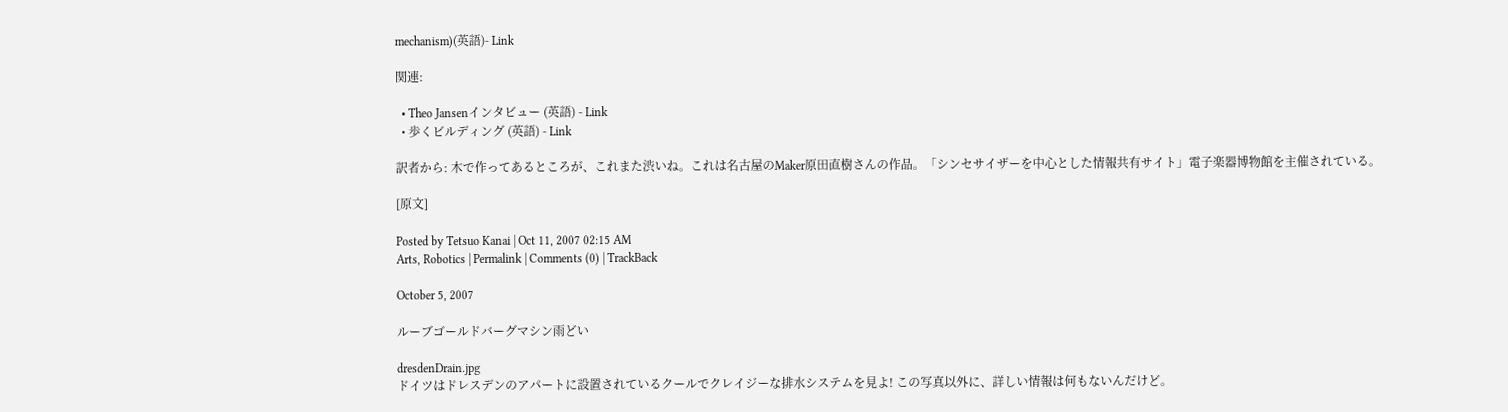mechanism)(英語)- Link

関連:

  • Theo Jansenインタビュー (英語) - Link
  • 歩くビルディング (英語) - Link

訳者から: 木で作ってあるところが、これまた渋いね。これは名古屋のMaker原田直樹さんの作品。「シンセサイザーを中心とした情報共有サイト」電子楽器博物館を主催されている。

[原文]

Posted by Tetsuo Kanai | Oct 11, 2007 02:15 AM
Arts, Robotics | Permalink | Comments (0) | TrackBack

October 5, 2007

ルーブゴールドバーグマシン雨どい

dresdenDrain.jpg
ドイツはドレスデンのアパートに設置されているクールでクレイジーな排水システムを見よ! この写真以外に、詳しい情報は何もないんだけど。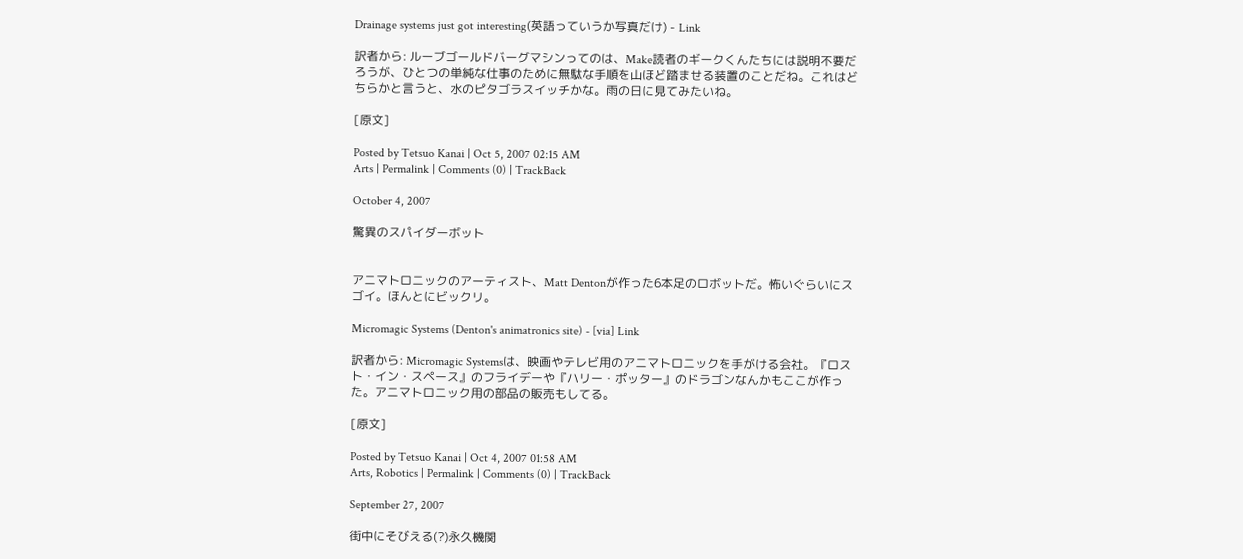Drainage systems just got interesting(英語っていうか写真だけ) - Link

訳者から: ルーブゴールドバーグマシンってのは、Make読者のギークくんたちには説明不要だろうが、ひとつの単純な仕事のために無駄な手順を山ほど踏ませる装置のことだね。これはどちらかと言うと、水のピタゴラスイッチかな。雨の日に見てみたいね。

[原文]

Posted by Tetsuo Kanai | Oct 5, 2007 02:15 AM
Arts | Permalink | Comments (0) | TrackBack

October 4, 2007

驚異のスパイダーボット


アニマトロニックのアーティスト、Matt Dentonが作った6本足のロボットだ。怖いぐらいにスゴイ。ほんとにビックリ。

Micromagic Systems (Denton's animatronics site) - [via] Link

訳者から: Micromagic Systemsは、映画やテレビ用のアニマトロニックを手がける会社。『ロスト・イン・スペース』のフライデーや『ハリー・ポッター』のドラゴンなんかもここが作った。アニマトロニック用の部品の販売もしてる。

[原文]

Posted by Tetsuo Kanai | Oct 4, 2007 01:58 AM
Arts, Robotics | Permalink | Comments (0) | TrackBack

September 27, 2007

街中にそびえる(?)永久機関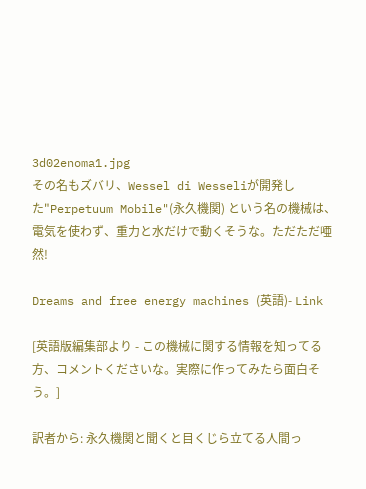3d02enoma1.jpg
その名もズバリ、Wessel di Wesseliが開発した"Perpetuum Mobile"(永久機関) という名の機械は、電気を使わず、重力と水だけで動くそうな。ただただ唖然!

Dreams and free energy machines (英語)- Link

[英語版編集部より - この機械に関する情報を知ってる方、コメントくださいな。実際に作ってみたら面白そう。]

訳者から: 永久機関と聞くと目くじら立てる人間っ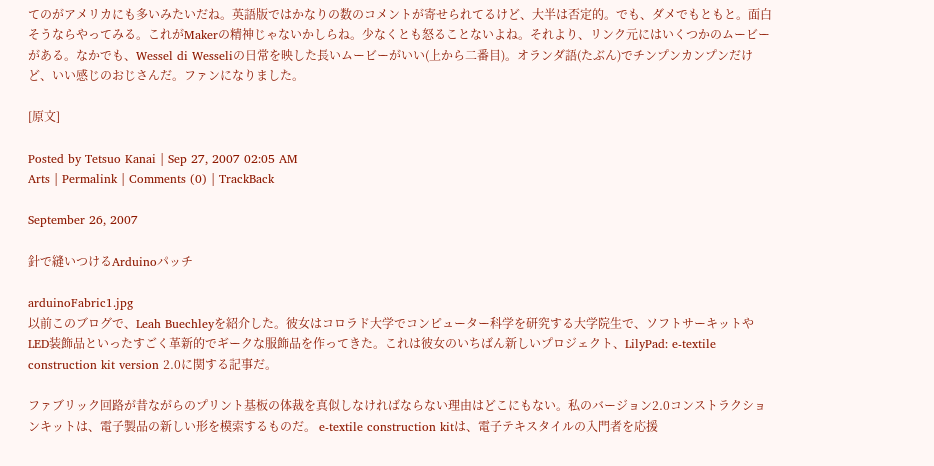てのがアメリカにも多いみたいだね。英語版ではかなりの数のコメントが寄せられてるけど、大半は否定的。でも、ダメでもともと。面白そうならやってみる。これがMakerの精神じゃないかしらね。少なくとも怒ることないよね。それより、リンク元にはいくつかのムービーがある。なかでも、Wessel di Wesseliの日常を映した長いムービーがいい(上から二番目)。オランダ語(たぶん)でチンプンカンプンだけど、いい感じのおじさんだ。ファンになりました。

[原文]

Posted by Tetsuo Kanai | Sep 27, 2007 02:05 AM
Arts | Permalink | Comments (0) | TrackBack

September 26, 2007

針で縫いつけるArduinoパッチ

arduinoFabric1.jpg
以前このブログで、Leah Buechleyを紹介した。彼女はコロラド大学でコンピューター科学を研究する大学院生で、ソフトサーキットやLED装飾品といったすごく革新的でギークな服飾品を作ってきた。これは彼女のいちばん新しいプロジェクト、LilyPad: e-textile construction kit version 2.0に関する記事だ。

ファブリック回路が昔ながらのプリント基板の体裁を真似しなければならない理由はどこにもない。私のバージョン2.0コンストラクションキットは、電子製品の新しい形を模索するものだ。 e-textile construction kitは、電子テキスタイルの入門者を応援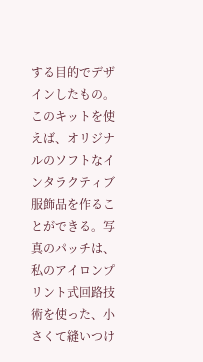する目的でデザインしたもの。このキットを使えば、オリジナルのソフトなインタラクティブ服飾品を作ることができる。写真のパッチは、私のアイロンプリント式回路技術を使った、小さくて縫いつけ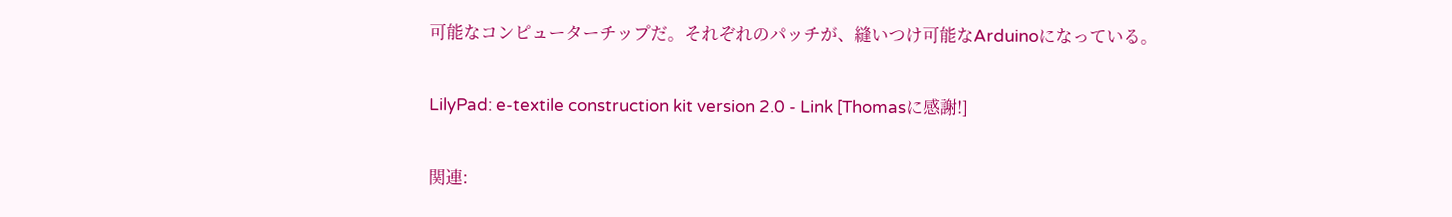可能なコンピューターチップだ。それぞれのパッチが、縫いつけ可能なArduinoになっている。

LilyPad: e-textile construction kit version 2.0 - Link [Thomasに感謝!]

関連: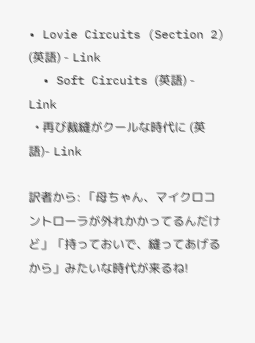• Lovie Circuits (Section 2) (英語) - Link
  • Soft Circuits (英語) - Link
  • 再び裁縫がクールな時代に (英語)- Link

訳者から: 「母ちゃん、マイクロコントローラが外れかかってるんだけど」「持っておいで、縫ってあげるから」みたいな時代が来るね!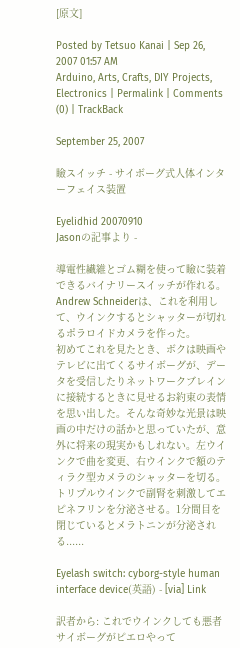[原文]

Posted by Tetsuo Kanai | Sep 26, 2007 01:57 AM
Arduino, Arts, Crafts, DIY Projects, Electronics | Permalink | Comments (0) | TrackBack

September 25, 2007

瞼スイッチ - サイボーグ式人体インターフェイス装置

Eyelidhid 20070910
Jasonの記事より -

導電性繊維とゴム糊を使って瞼に装着できるバイナリースイッチが作れる。Andrew Schneiderは、これを利用して、ウインクするとシャッターが切れるポラロイドカメラを作った。
初めてこれを見たとき、ボクは映画やテレビに出てくるサイボーグが、データを受信したりネットワークブレインに接続するときに見せるお約束の表情を思い出した。そんな奇妙な光景は映画の中だけの話かと思っていたが、意外に将来の現実かもしれない。左ウインクで曲を変更、右ウインクで額のティラク型カメラのシャッターを切る。トリプルウインクで副腎を刺激してエピネフリンを分泌させる。1分間目を閉じているとメラトニンが分泌される......

Eyelash switch: cyborg-style human interface device(英語) - [via] Link

訳者から: これでウインクしても悪者サイボーグがピエロやって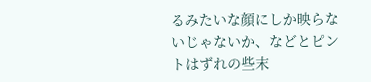るみたいな顔にしか映らないじゃないか、などとピントはずれの些末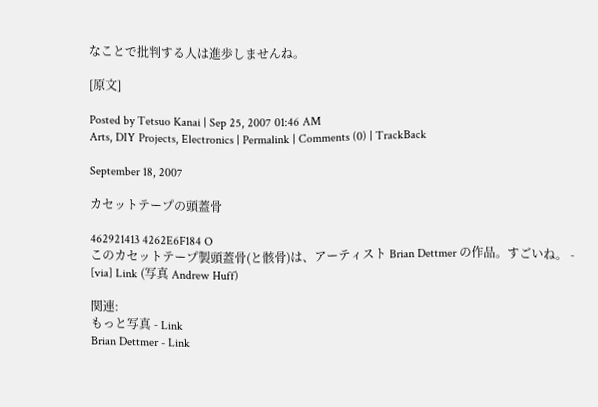なことで批判する人は進歩しませんね。

[原文]

Posted by Tetsuo Kanai | Sep 25, 2007 01:46 AM
Arts, DIY Projects, Electronics | Permalink | Comments (0) | TrackBack

September 18, 2007

カセットテープの頭蓋骨

462921413 4262E6F184 O
このカセットテープ製頭蓋骨(と骸骨)は、アーティスト Brian Dettmer の作品。すごいね。 - [via] Link (写真 Andrew Huff)

関連:
もっと写真 - Link
Brian Dettmer - Link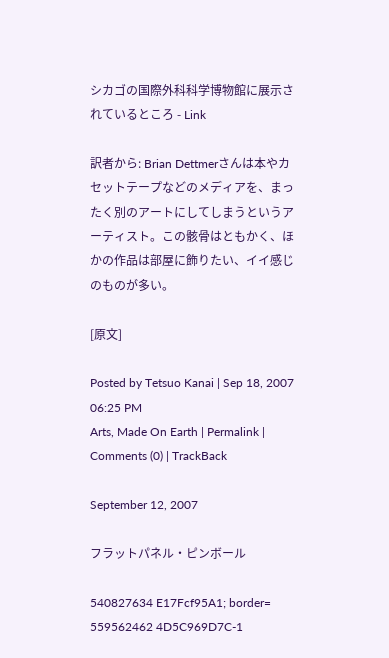シカゴの国際外科科学博物館に展示されているところ - Link

訳者から: Brian Dettmerさんは本やカセットテープなどのメディアを、まったく別のアートにしてしまうというアーティスト。この骸骨はともかく、ほかの作品は部屋に飾りたい、イイ感じのものが多い。

[原文]

Posted by Tetsuo Kanai | Sep 18, 2007 06:25 PM
Arts, Made On Earth | Permalink | Comments (0) | TrackBack

September 12, 2007

フラットパネル・ピンボール

540827634 E17Fcf95A1; border=
559562462 4D5C969D7C-1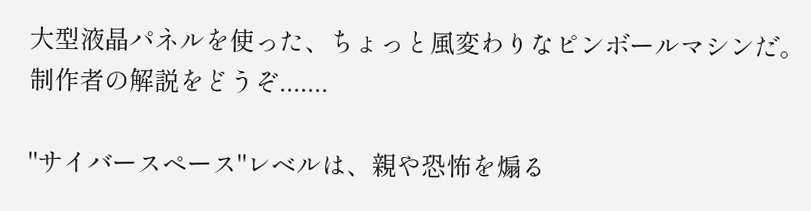大型液晶パネルを使った、ちょっと風変わりなピンボールマシンだ。制作者の解説をどうぞ.......

"サイバースペース"レベルは、親や恐怖を煽る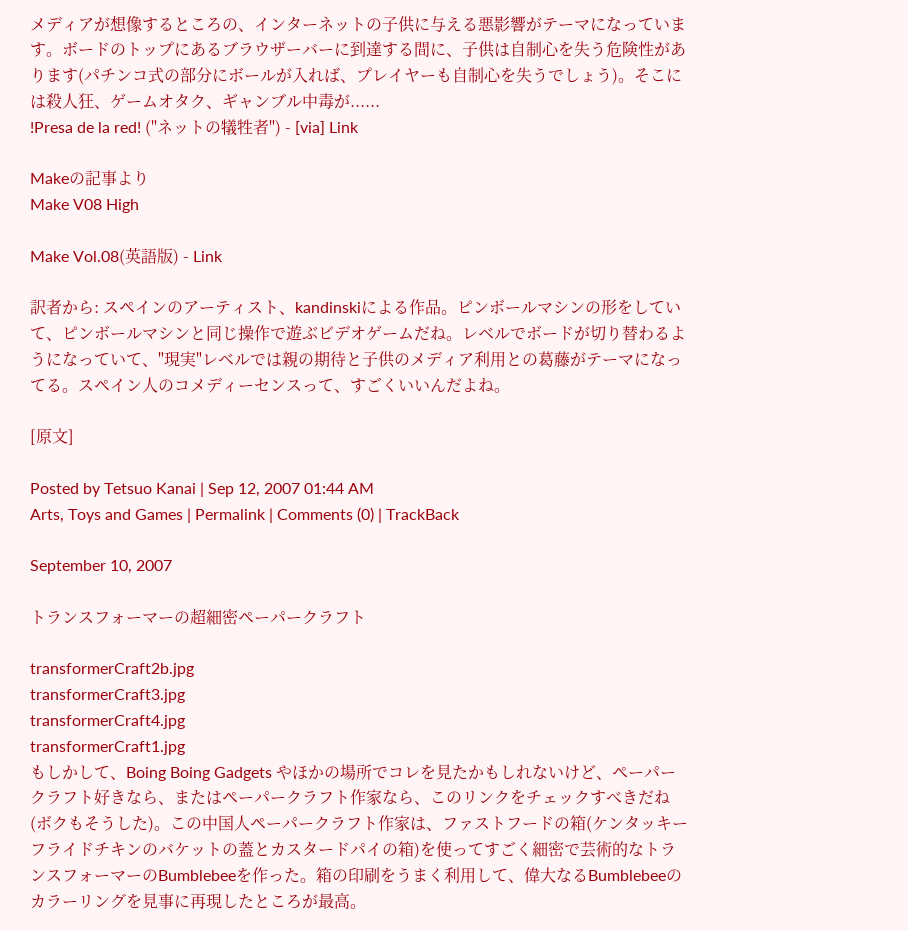メディアが想像するところの、インターネットの子供に与える悪影響がテーマになっています。ボードのトップにあるブラウザーバーに到達する間に、子供は自制心を失う危険性があります(パチンコ式の部分にボールが入れば、プレイヤーも自制心を失うでしょう)。そこには殺人狂、ゲームオタク、ギャンブル中毒が......
!Presa de la red! ("ネットの犠牲者") - [via] Link

Makeの記事より
Make V08 High

Make Vol.08(英語版) - Link

訳者から: スペインのアーティスト、kandinskiによる作品。ピンボールマシンの形をしていて、ピンボールマシンと同じ操作で遊ぶビデオゲームだね。レベルでボードが切り替わるようになっていて、"現実"レベルでは親の期待と子供のメディア利用との葛藤がテーマになってる。スペイン人のコメディーセンスって、すごくいいんだよね。

[原文]

Posted by Tetsuo Kanai | Sep 12, 2007 01:44 AM
Arts, Toys and Games | Permalink | Comments (0) | TrackBack

September 10, 2007

トランスフォーマーの超細密ペーパークラフト

transformerCraft2b.jpg
transformerCraft3.jpg
transformerCraft4.jpg
transformerCraft1.jpg
もしかして、Boing Boing Gadgets やほかの場所でコレを見たかもしれないけど、ペーパークラフト好きなら、またはペーパークラフト作家なら、このリンクをチェックすべきだね(ボクもそうした)。この中国人ペーパークラフト作家は、ファストフードの箱(ケンタッキーフライドチキンのバケットの蓋とカスタードパイの箱)を使ってすごく細密で芸術的なトランスフォーマーのBumblebeeを作った。箱の印刷をうまく利用して、偉大なるBumblebeeのカラーリングを見事に再現したところが最高。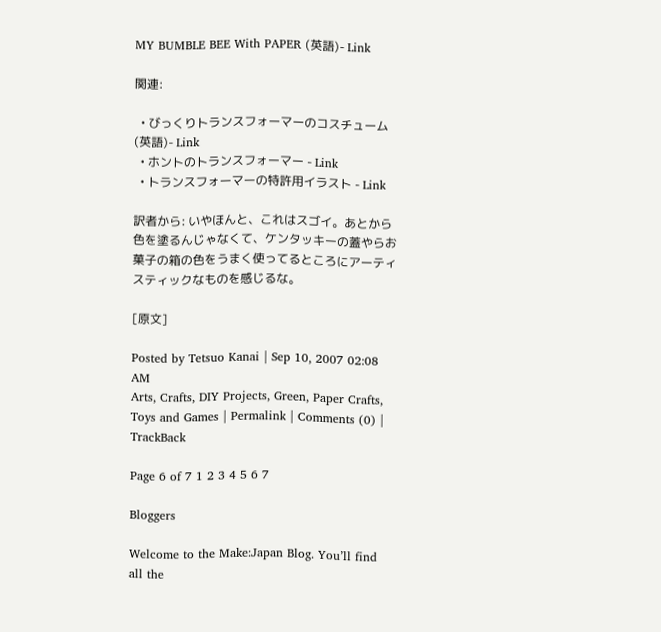MY BUMBLE BEE With PAPER (英語)- Link

関連:

  • びっくりトランスフォーマーのコスチューム(英語)- Link
  • ホントのトランスフォーマー - Link
  • トランスフォーマーの特許用イラスト - Link

訳者から: いやほんと、これはスゴイ。あとから色を塗るんじゃなくて、ケンタッキーの蓋やらお菓子の箱の色をうまく使ってるところにアーティスティックなものを感じるな。

[原文]

Posted by Tetsuo Kanai | Sep 10, 2007 02:08 AM
Arts, Crafts, DIY Projects, Green, Paper Crafts, Toys and Games | Permalink | Comments (0) | TrackBack

Page 6 of 7 1 2 3 4 5 6 7

Bloggers

Welcome to the Make:Japan Blog. You’ll find all the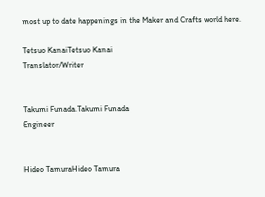most up to date happenings in the Maker and Crafts world here.

Tetsuo KanaiTetsuo Kanai
Translator/Writer


Takumi Funada.Takumi Funada
Engineer


Hideo TamuraHideo Tamura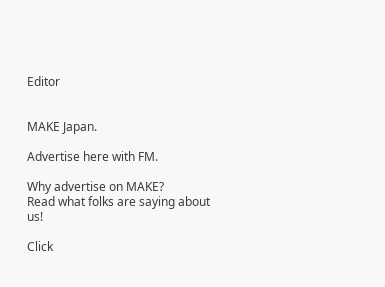Editor


MAKE Japan.

Advertise here with FM.

Why advertise on MAKE?
Read what folks are saying about us!

Click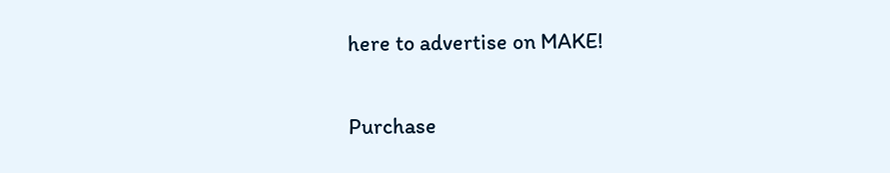here to advertise on MAKE!

Purchase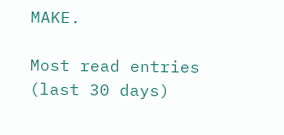MAKE.

Most read entries (last 30 days)